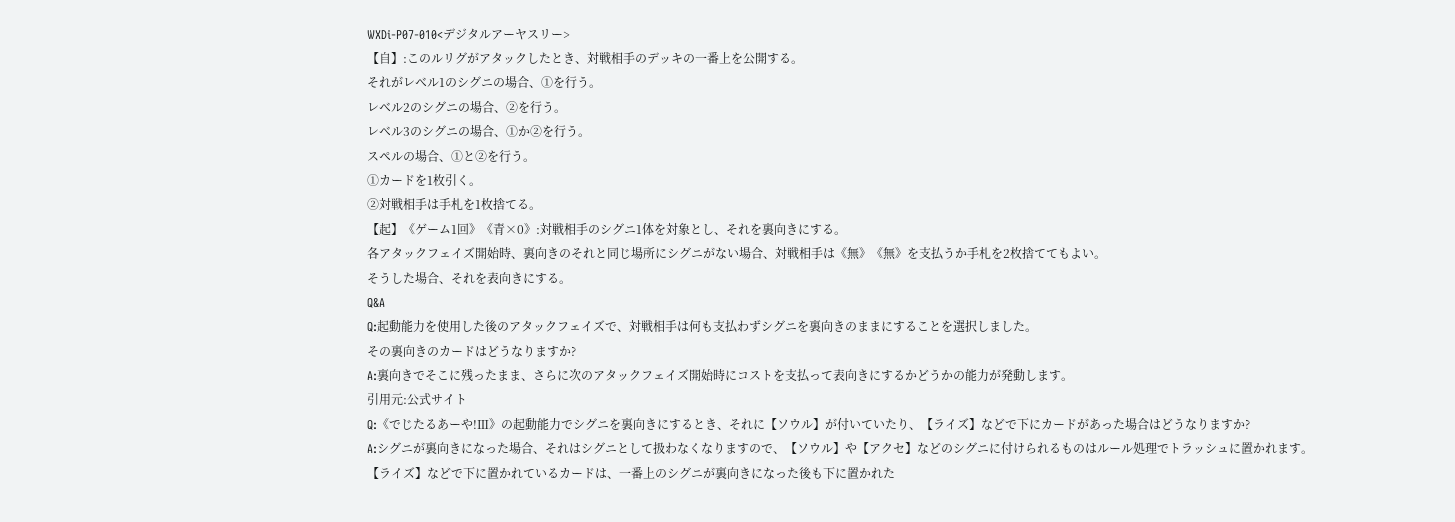WXDi-P07-010<デジタルアーヤスリー>
【自】:このルリグがアタックしたとき、対戦相手のデッキの一番上を公開する。
それがレベル1のシグニの場合、①を行う。
レベル2のシグニの場合、②を行う。
レベル3のシグニの場合、①か②を行う。
スペルの場合、①と②を行う。
①カードを1枚引く。
②対戦相手は手札を1枚捨てる。
【起】《ゲーム1回》《青×0》:対戦相手のシグニ1体を対象とし、それを裏向きにする。
各アタックフェイズ開始時、裏向きのそれと同じ場所にシグニがない場合、対戦相手は《無》《無》を支払うか手札を2枚捨ててもよい。
そうした場合、それを表向きにする。
Q&A
Q:起動能力を使用した後のアタックフェイズで、対戦相手は何も支払わずシグニを裏向きのままにすることを選択しました。
その裏向きのカードはどうなりますか?
A:裏向きでそこに残ったまま、さらに次のアタックフェイズ開始時にコストを支払って表向きにするかどうかの能力が発動します。
引用元:公式サイト
Q:《でじたるあーや!Ⅲ》の起動能力でシグニを裏向きにするとき、それに【ソウル】が付いていたり、【ライズ】などで下にカードがあった場合はどうなりますか?
A:シグニが裏向きになった場合、それはシグニとして扱わなくなりますので、【ソウル】や【アクセ】などのシグニに付けられるものはルール処理でトラッシュに置かれます。
【ライズ】などで下に置かれているカードは、一番上のシグニが裏向きになった後も下に置かれた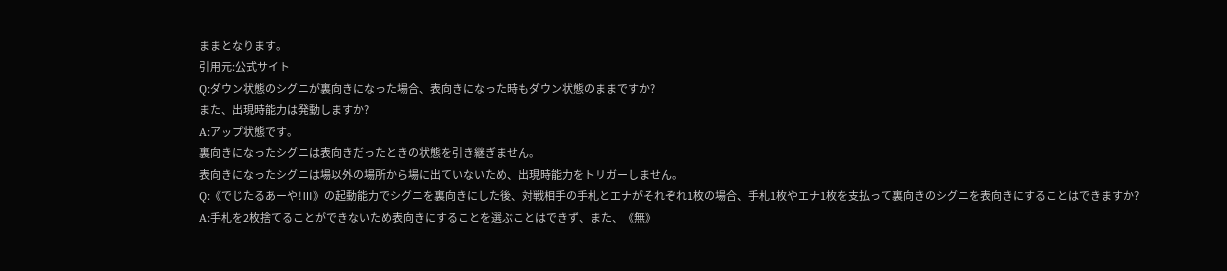ままとなります。
引用元:公式サイト
Q:ダウン状態のシグニが裏向きになった場合、表向きになった時もダウン状態のままですか?
また、出現時能力は発動しますか?
A:アップ状態です。
裏向きになったシグニは表向きだったときの状態を引き継ぎません。
表向きになったシグニは場以外の場所から場に出ていないため、出現時能力をトリガーしません。
Q:《でじたるあーや!Ⅲ》の起動能力でシグニを裏向きにした後、対戦相手の手札とエナがそれぞれ1枚の場合、手札1枚やエナ1枚を支払って裏向きのシグニを表向きにすることはできますか?
A:手札を2枚捨てることができないため表向きにすることを選ぶことはできず、また、《無》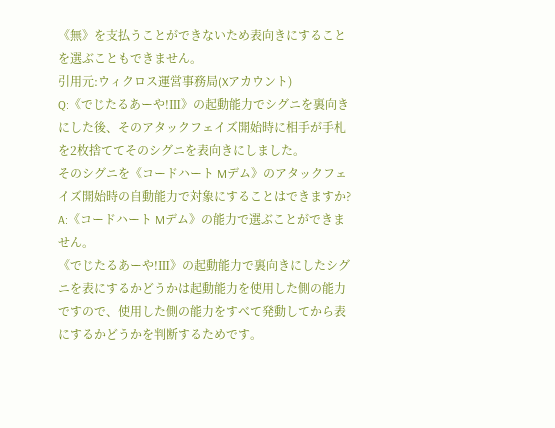《無》を支払うことができないため表向きにすることを選ぶこともできません。
引用元:ウィクロス運営事務局(Xアカウント)
Q:《でじたるあーや!Ⅲ》の起動能力でシグニを裏向きにした後、そのアタックフェイズ開始時に相手が手札を2枚捨ててそのシグニを表向きにしました。
そのシグニを《コードハート Mデム》のアタックフェイズ開始時の自動能力で対象にすることはできますか?
A:《コードハート Mデム》の能力で選ぶことができません。
《でじたるあーや!Ⅲ》の起動能力で裏向きにしたシグニを表にするかどうかは起動能力を使用した側の能力ですので、使用した側の能力をすべて発動してから表にするかどうかを判断するためです。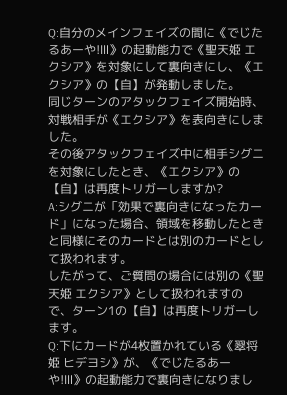Q:自分のメインフェイズの間に《でじたるあーや!Ⅲ》の起動能力で《聖天姫 エクシア》を対象にして裏向きにし、《エクシア》の【自】が発動しました。
同じターンのアタックフェイズ開始時、対戦相手が《エクシア》を表向きにしました。
その後アタックフェイズ中に相手シグニを対象にしたとき、《エクシア》の【自】は再度トリガーしますか?
A:シグニが「効果で裏向きになったカード」になった場合、領域を移動したときと同様にそのカードとは別のカードとして扱われます。
したがって、ご質問の場合には別の《聖天姫 エクシア》として扱われますので、ターン1の【自】は再度トリガーします。
Q:下にカードが4枚置かれている《翠将姫 ヒデヨシ》が、《でじたるあーや!Ⅲ》の起動能力で裏向きになりまし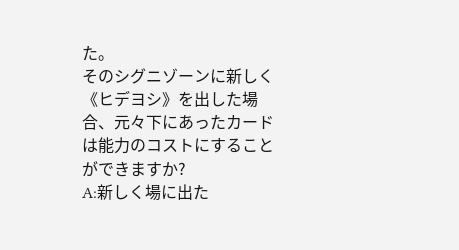た。
そのシグニゾーンに新しく《ヒデヨシ》を出した場合、元々下にあったカードは能力のコストにすることができますか?
A:新しく場に出た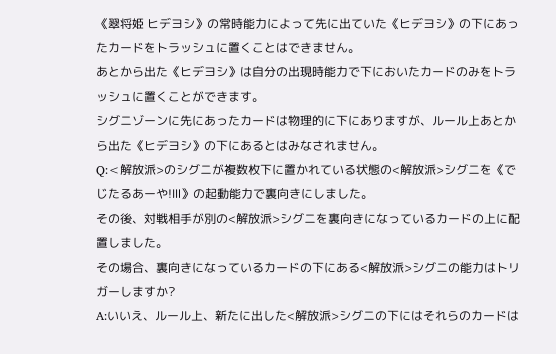《翠将姫 ヒデヨシ》の常時能力によって先に出ていた《ヒデヨシ》の下にあったカードをトラッシュに置くことはできません。
あとから出た《ヒデヨシ》は自分の出現時能力で下においたカードのみをトラッシュに置くことができます。
シグニゾーンに先にあったカードは物理的に下にありますが、ルール上あとから出た《ヒデヨシ》の下にあるとはみなされません。
Q:<解放派>のシグニが複数枚下に置かれている状態の<解放派>シグニを《でじたるあーや!Ⅲ》の起動能力で裏向きにしました。
その後、対戦相手が別の<解放派>シグニを裏向きになっているカードの上に配置しました。
その場合、裏向きになっているカードの下にある<解放派>シグニの能力はトリガーしますか?
A:いいえ、ルール上、新たに出した<解放派>シグニの下にはそれらのカードは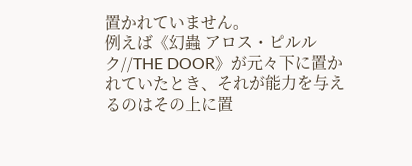置かれていません。
例えば《幻蟲 アロス・ピルルク//THE DOOR》が元々下に置かれていたとき、それが能力を与えるのはその上に置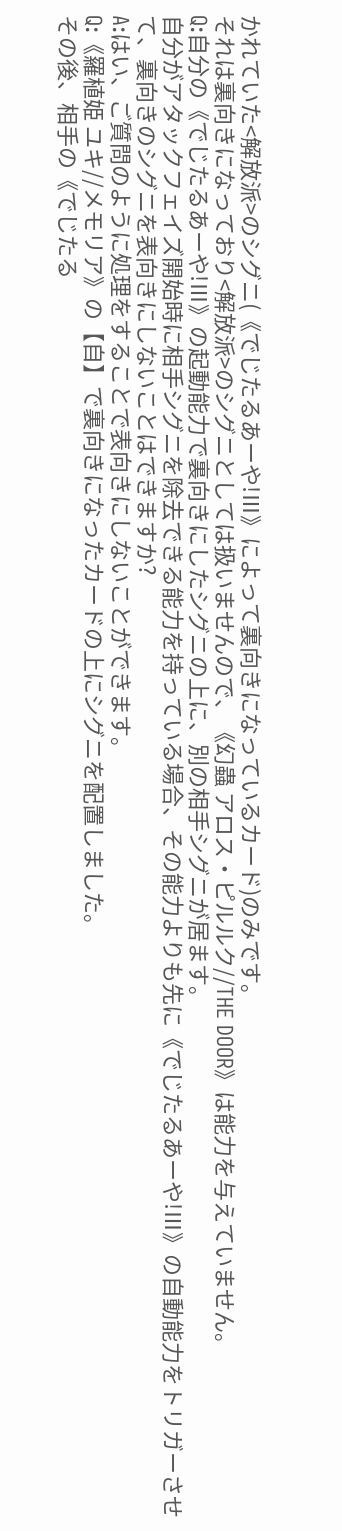かれていた<解放派>のシグニ(《でじたるあーや!Ⅲ》によって裏向きになっているカード)のみです。
それは裏向きになっており<解放派>のシグニとしては扱いませんので、《幻蟲 アロス・ピルルク//THE DOOR》は能力を与えていません。
Q:自分の《でじたるあーや!Ⅲ》の起動能力で裏向きにしたシグニの上に、別の相手シグニが居ます。
自分がアタックフェイズ開始時に相手シグニを除去できる能力を持っている場合、その能力よりも先に《でじたるあーや!Ⅲ》の自動能力をトリガーさせて、裏向きのシグニを表向きにしないことはできますか?
A:はい、ご質問のように処理をすることで表向きにしないことができます。
Q:《羅植姫 ユキ//メモリア》の【自】で裏向きになったカードの上にシグニを配置しました。
その後、相手の《でじたる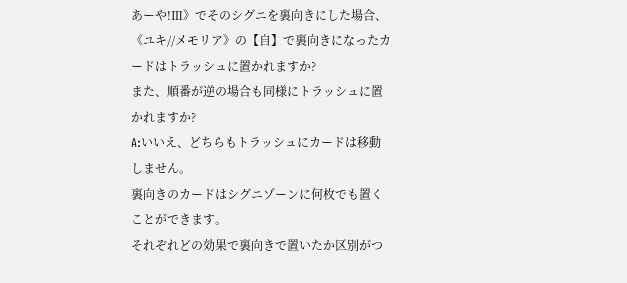あーや!Ⅲ》でそのシグニを裏向きにした場合、《ユキ//メモリア》の【自】で裏向きになったカードはトラッシュに置かれますか?
また、順番が逆の場合も同様にトラッシュに置かれますか?
A:いいえ、どちらもトラッシュにカードは移動しません。
裏向きのカードはシグニゾーンに何枚でも置くことができます。
それぞれどの効果で裏向きで置いたか区別がつ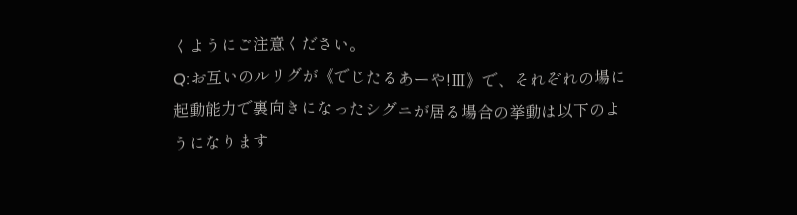くようにご注意ください。
Q:お互いのルリグが《でじたるあーや!Ⅲ》で、それぞれの場に起動能力で裏向きになったシグニが居る場合の挙動は以下のようになります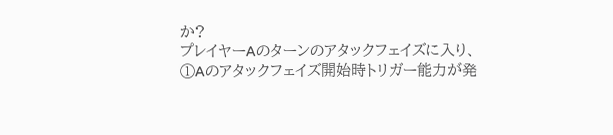か?
プレイヤーAのターンのアタックフェイズに入り、
①Aのアタックフェイズ開始時トリガー能力が発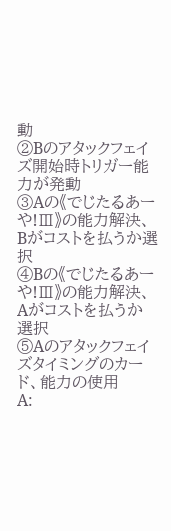動
②Bのアタックフェイズ開始時トリガー能力が発動
③Aの《でじたるあーや!Ⅲ》の能力解決、Bがコストを払うか選択
④Bの《でじたるあーや!Ⅲ》の能力解決、Aがコストを払うか選択
⑤Aのアタックフェイズタイミングのカード、能力の使用
A: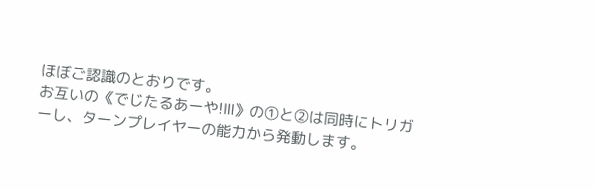ほぼご認識のとおりです。
お互いの《でじたるあーや!Ⅲ》の①と②は同時にトリガーし、ターンプレイヤーの能力から発動します。